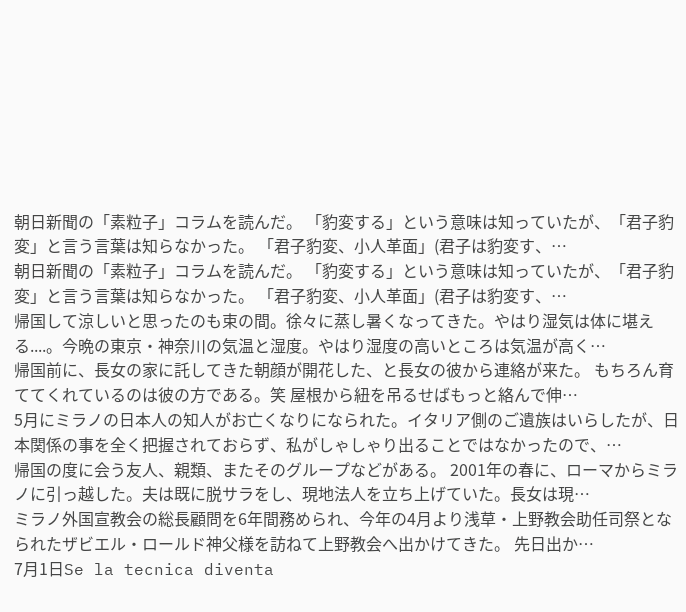朝日新聞の「素粒子」コラムを読んだ。 「豹変する」という意味は知っていたが、「君子豹変」と言う言葉は知らなかった。 「君子豹変、小人革面」(君子は豹変す、…
朝日新聞の「素粒子」コラムを読んだ。 「豹変する」という意味は知っていたが、「君子豹変」と言う言葉は知らなかった。 「君子豹変、小人革面」(君子は豹変す、…
帰国して涼しいと思ったのも束の間。徐々に蒸し暑くなってきた。やはり湿気は体に堪える....。今晩の東京・神奈川の気温と湿度。やはり湿度の高いところは気温が高く…
帰国前に、長女の家に託してきた朝顔が開花した、と長女の彼から連絡が来た。 もちろん育ててくれているのは彼の方である。笑 屋根から紐を吊るせばもっと絡んで伸…
5月にミラノの日本人の知人がお亡くなりになられた。イタリア側のご遺族はいらしたが、日本関係の事を全く把握されておらず、私がしゃしゃり出ることではなかったので、…
帰国の度に会う友人、親類、またそのグループなどがある。 2001年の春に、ローマからミラノに引っ越した。夫は既に脱サラをし、現地法人を立ち上げていた。長女は現…
ミラノ外国宣教会の総長顧問を6年間務められ、今年の4月より浅草・上野教会助任司祭となられたザビエル・ロールド神父様を訪ねて上野教会へ出かけてきた。 先日出か…
7月1日Se la tecnica diventa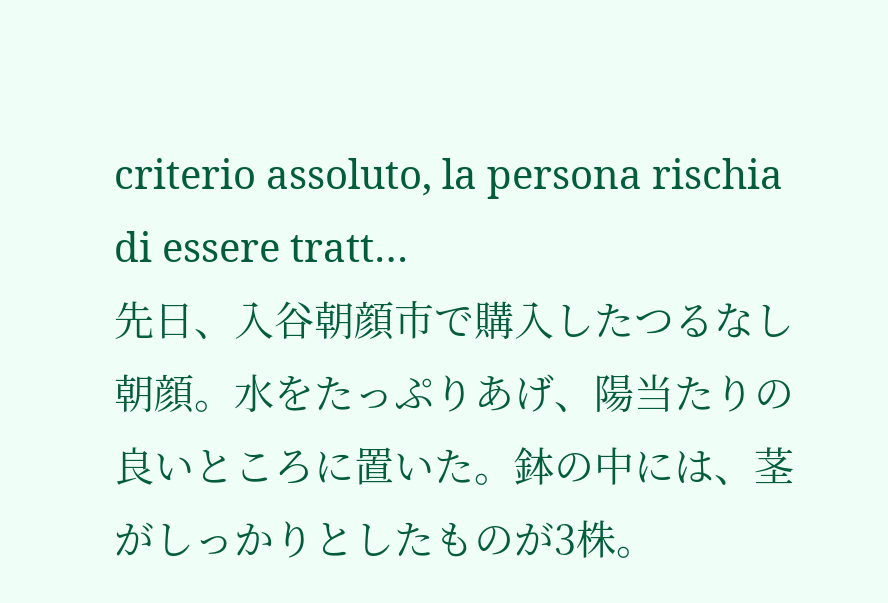criterio assoluto, la persona rischia di essere tratt…
先日、入谷朝顔市で購入したつるなし朝顔。水をたっぷりあげ、陽当たりの良いところに置いた。鉢の中には、茎がしっかりとしたものが3株。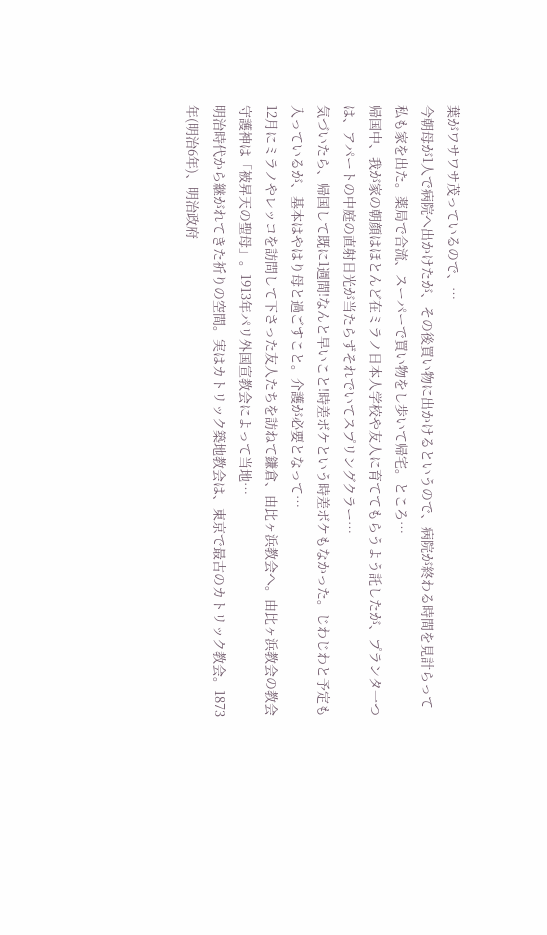葉がワサワサ茂っているので、…
今朝母が1人で病院へ出かけたが、その後買い物に出かけるというので、病院が終わる時間を見計らって私も家を出た。薬局で合流、スーパーで買い物をし歩いて帰宅。ところ…
帰国中、我が家の朝顔はほとんど在ミラノ日本人学校や友人に育ててもらうよう託したが、プランタ一つは、アパートの中庭の直射日光が当たらずそれでいてスプリングクラー…
気づいたら、帰国して既に1週間!なんと早いこと!時差ボケという時差ボケもなかった。じわじわと予定も入っているが、基本はやはり母と過ごすこと。介護が必要となって…
12月にミラノやレッコを訪問して下さった友人たちを訪ねて鎌倉、由比ヶ浜教会へ。由比ヶ浜教会の教会守護神は「被昇天の聖母」。1913年パリ外国宣教会によって当地…
明治時代から継がれてきた祈りの空間。実はカトリック築地教会は、東京で最古のカトリック教会。1873年(明治6年)、明治政府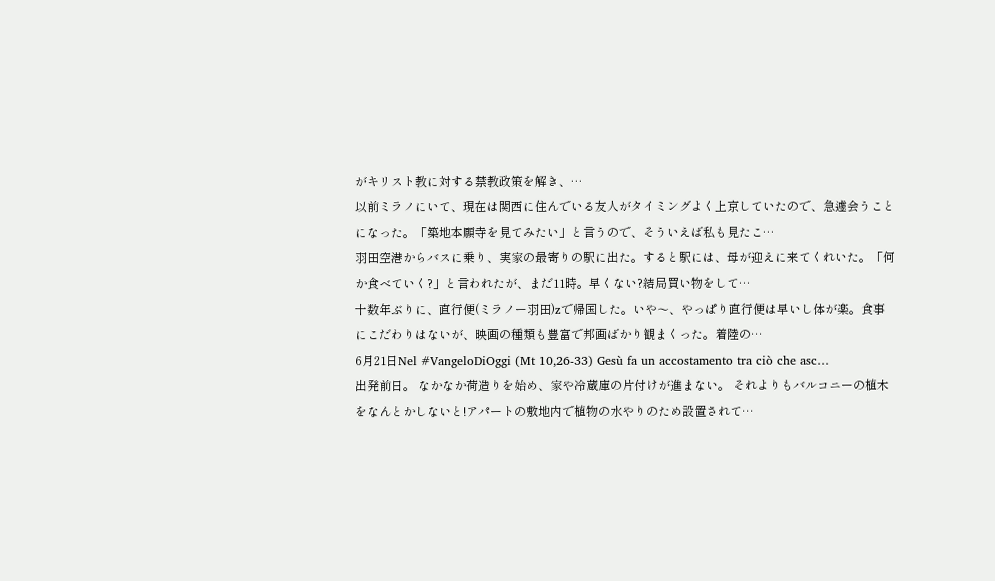がキリスト教に対する禁教政策を解き、…
以前ミラノにいて、現在は関西に住んでいる友人がタイミングよく上京していたので、急遽会うことになった。「築地本願寺を見てみたい」と言うので、そういえば私も見たこ…
羽田空港からバスに乗り、実家の最寄りの駅に出た。すると駅には、母が迎えに来てくれいた。「何か食べていく?」と言われたが、まだ11時。早くない?結局買い物をして…
十数年ぶりに、直行便(ミラノー羽田)zで帰国した。いや〜、やっぱり直行便は早いし体が楽。食事にこだわりはないが、映画の種類も豊富で邦画ばかり観まくった。着陸の…
6月21日Nel #VangeloDiOggi (Mt 10,26-33) Gesù fa un accostamento tra ciò che asc…
出発前日。 なかなか荷造りを始め、家や冷蔵庫の片付けが進まない。 それよりもバルコニーの植木をなんとかしないと!アパートの敷地内で植物の水やりのため設置されて…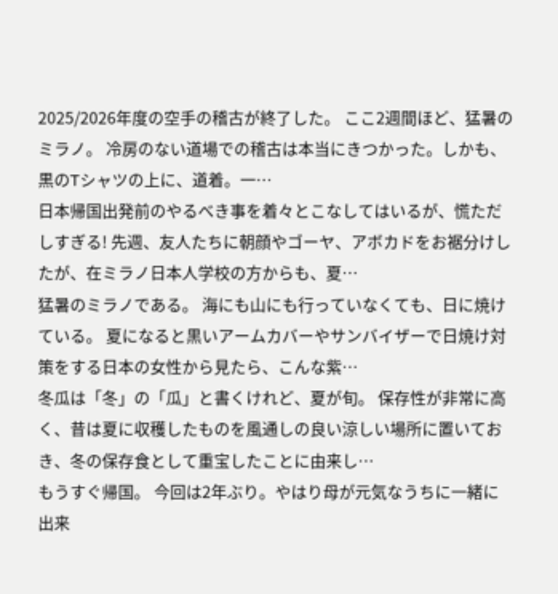2025/2026年度の空手の稽古が終了した。 ここ2週間ほど、猛暑のミラノ。 冷房のない道場での稽古は本当にきつかった。しかも、黒のTシャツの上に、道着。一…
日本帰国出発前のやるべき事を着々とこなしてはいるが、慌ただしすぎる! 先週、友人たちに朝顔やゴーヤ、アボカドをお裾分けしたが、在ミラノ日本人学校の方からも、夏…
猛暑のミラノである。 海にも山にも行っていなくても、日に焼けている。 夏になると黒いアームカバーやサンバイザーで日焼け対策をする日本の女性から見たら、こんな紫…
冬瓜は「冬」の「瓜」と書くけれど、夏が旬。 保存性が非常に高く、昔は夏に収穫したものを風通しの良い涼しい場所に置いておき、冬の保存食として重宝したことに由来し…
もうすぐ帰国。 今回は2年ぶり。やはり母が元気なうちに一緒に出来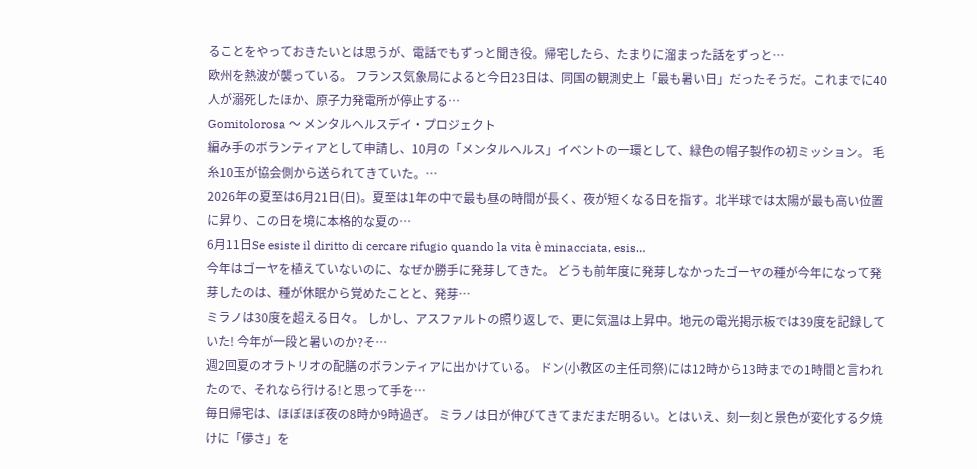ることをやっておきたいとは思うが、電話でもずっと聞き役。帰宅したら、たまりに溜まった話をずっと…
欧州を熱波が襲っている。 フランス気象局によると今日23日は、同国の観測史上「最も暑い日」だったそうだ。これまでに40人が溺死したほか、原子力発電所が停止する…
Gomitolorosa 〜 メンタルヘルスデイ・プロジェクト
編み手のボランティアとして申請し、10月の「メンタルヘルス」イベントの一環として、緑色の帽子製作の初ミッション。 毛糸10玉が協会側から送られてきていた。…
2026年の夏至は6月21日(日)。夏至は1年の中で最も昼の時間が長く、夜が短くなる日を指す。北半球では太陽が最も高い位置に昇り、この日を境に本格的な夏の…
6月11日Se esiste il diritto di cercare rifugio quando la vita è minacciata, esis…
今年はゴーヤを植えていないのに、なぜか勝手に発芽してきた。 どうも前年度に発芽しなかったゴーヤの種が今年になって発芽したのは、種が休眠から覚めたことと、発芽…
ミラノは30度を超える日々。 しかし、アスファルトの照り返しで、更に気温は上昇中。地元の電光掲示板では39度を記録していた! 今年が一段と暑いのか?そ…
週2回夏のオラトリオの配膳のボランティアに出かけている。 ドン(小教区の主任司祭)には12時から13時までの1時間と言われたので、それなら行ける!と思って手を…
毎日帰宅は、ほぼほぼ夜の8時か9時過ぎ。 ミラノは日が伸びてきてまだまだ明るい。とはいえ、刻一刻と景色が変化する夕焼けに「儚さ」を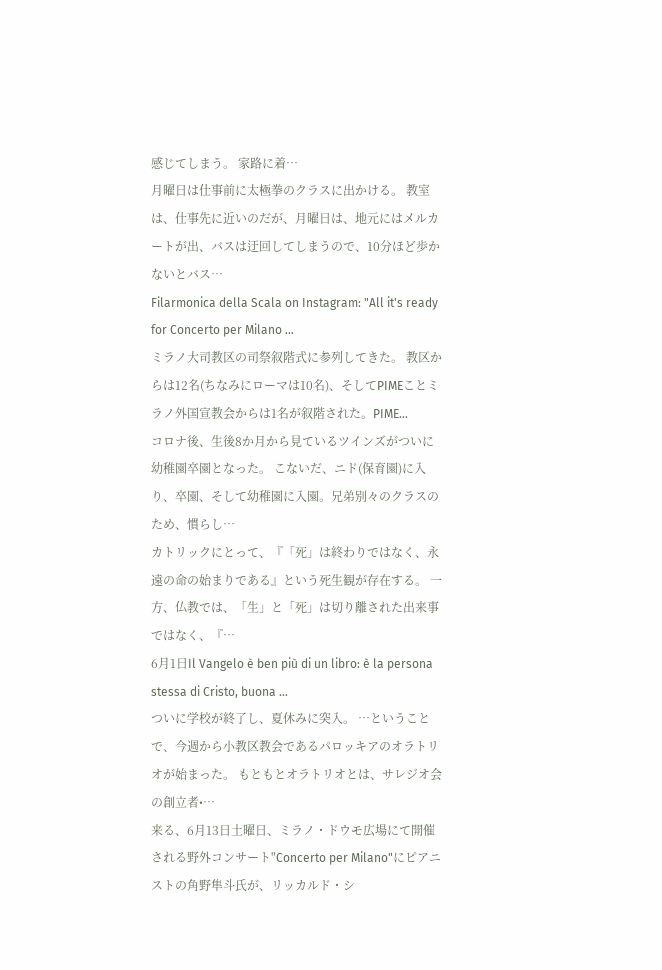感じてしまう。 家路に着…
月曜日は仕事前に太極拳のクラスに出かける。 教室は、仕事先に近いのだが、月曜日は、地元にはメルカートが出、バスは迂回してしまうので、10分ほど歩かないとバス…
Filarmonica della Scala on Instagram: "All it's ready for Concerto per Milano …
ミラノ大司教区の司祭叙階式に参列してきた。 教区からは12名(ちなみにローマは10名)、そしてPIMEことミラノ外国宣教会からは1名が叙階された。PIME…
コロナ後、生後8か月から見ているツインズがついに幼稚園卒園となった。 こないだ、ニド(保育園)に入り、卒園、そして幼稚園に入園。兄弟別々のクラスのため、慣らし…
カトリックにとって、『「死」は終わりではなく、永遠の命の始まりである』という死生観が存在する。 一方、仏教では、「生」と「死」は切り離された出来事ではなく、『…
6月1日Il Vangelo è ben più di un libro: è la persona stessa di Cristo, buona …
ついに学校が終了し、夏休みに突入。 …ということで、今週から小教区教会であるパロッキアのオラトリオが始まった。 もともとオラトリオとは、サレジオ会の創立者•…
来る、6月13日土曜日、ミラノ・ドウモ広場にて開催される野外コンサート"Concerto per Milano"にピアニストの角野隼斗氏が、リッカルド・シ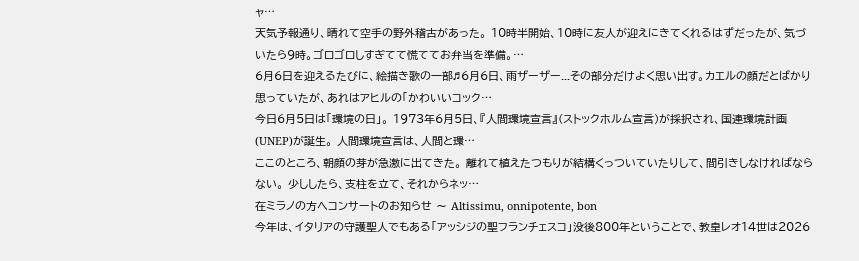ャ…
天気予報通り、晴れて空手の野外稽古があった。 10時半開始、10時に友人が迎えにきてくれるはずだったが、気づいたら9時。ゴロゴロしすぎてて慌ててお弁当を準備。…
6月6日を迎えるたびに、絵描き歌の一部♬6月6日、雨ザーザー...その部分だけよく思い出す。カエルの顔だとばかり思っていたが、あれはアヒルの「かわいいコック…
今日6月5日は「環境の日」。 1973年6月5日、『人間環境宣言』(ストックホルム宣言)が採択され、国連環境計画(UNEP)が誕生。 人間環境宣言は、人間と環…
ここのところ、朝顔の芽が急激に出てきた。 離れて植えたつもりが結構くっついていたりして、間引きしなければならない。 少ししたら、支柱を立て、それからネッ…
在ミラノの方へコンサートのお知らせ 〜 Altissimu, onnipotente, bon
今年は、イタリアの守護聖人でもある「アッシジの聖フランチェスコ」没後800年ということで、教皇レオ14世は2026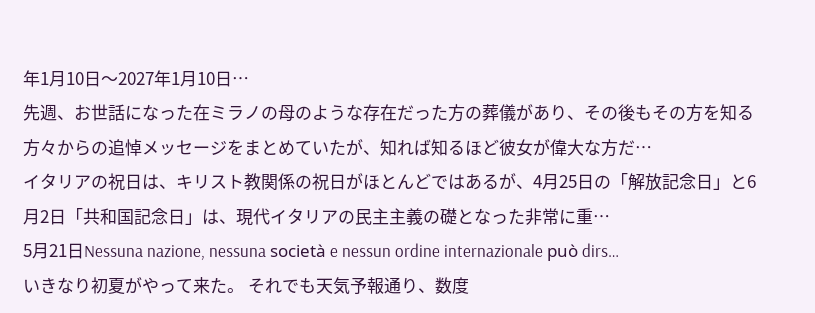年1月10日〜2027年1月10日…
先週、お世話になった在ミラノの母のような存在だった方の葬儀があり、その後もその方を知る方々からの追悼メッセージをまとめていたが、知れば知るほど彼女が偉大な方だ…
イタリアの祝日は、キリスト教関係の祝日がほとんどではあるが、4月25日の「解放記念日」と6月2日「共和国記念日」は、現代イタリアの民主主義の礎となった非常に重…
5月21日Nessuna nazione, nessuna società e nessun ordine internazionale può dirs…
いきなり初夏がやって来た。 それでも天気予報通り、数度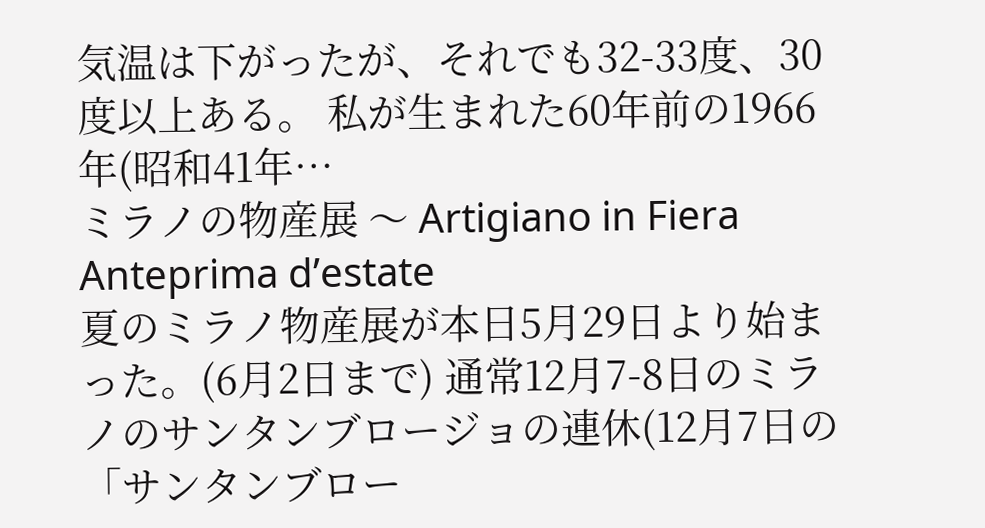気温は下がったが、それでも32-33度、30度以上ある。 私が生まれた60年前の1966年(昭和41年…
ミラノの物産展 〜 Artigiano in Fiera Anteprima d’estate
夏のミラノ物産展が本日5月29日より始まった。(6月2日まで) 通常12月7-8日のミラノのサンタンブロージョの連休(12月7日の「サンタンブロー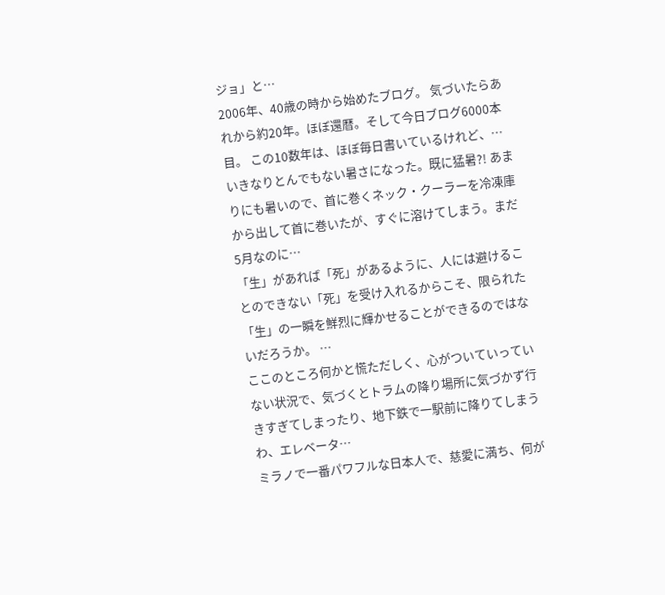ジョ」と…
2006年、40歳の時から始めたブログ。 気づいたらあれから約20年。ほぼ還暦。そして今日ブログ6000本目。 この10数年は、ほぼ毎日書いているけれど、…
いきなりとんでもない暑さになった。既に猛暑?! あまりにも暑いので、首に巻くネック・クーラーを冷凍庫から出して首に巻いたが、すぐに溶けてしまう。まだ5月なのに…
「生」があれば「死」があるように、人には避けることのできない「死」を受け入れるからこそ、限られた「生」の一瞬を鮮烈に輝かせることができるのではないだろうか。 …
ここのところ何かと慌ただしく、心がついていっていない状況で、気づくとトラムの降り場所に気づかず行きすぎてしまったり、地下鉄で一駅前に降りてしまうわ、エレベータ…
ミラノで一番パワフルな日本人で、慈愛に満ち、何が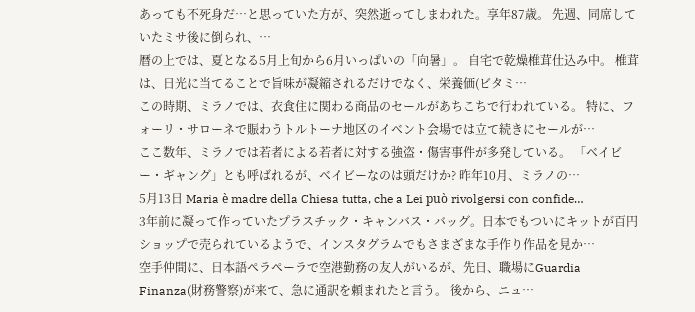あっても不死身だ…と思っていた方が、突然逝ってしまわれた。享年87歳。 先週、同席していたミサ後に倒られ、…
暦の上では、夏となる5月上旬から6月いっぱいの「向暑」。 自宅で乾燥椎茸仕込み中。 椎茸は、日光に当てることで旨味が凝縮されるだけでなく、栄養価(ビタミ…
この時期、ミラノでは、衣食住に関わる商品のセールがあちこちで行われている。 特に、フォーリ・サローネで賑わうトルトーナ地区のイベント会場では立て続きにセールが…
ここ数年、ミラノでは若者による若者に対する強盗・傷害事件が多発している。 「ベイビー・ギャング」とも呼ばれるが、ベイビーなのは頭だけか? 昨年10月、ミラノの…
5月13日 Maria è madre della Chiesa tutta, che a Lei può rivolgersi con confide…
3年前に凝って作っていたプラスチック・キャンバス・バッグ。日本でもついにキットが百円ショップで売られているようで、インスタグラムでもさまざまな手作り作品を見か…
空手仲間に、日本語ペラペーラで空港勤務の友人がいるが、先日、職場にGuardia Finanza(財務警察)が来て、急に通訳を頼まれたと言う。 後から、ニュ…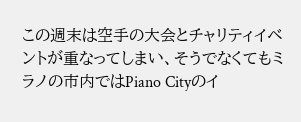この週末は空手の大会とチャリティイベントが重なってしまい、そうでなくてもミラノの市内ではPiano Cityのイ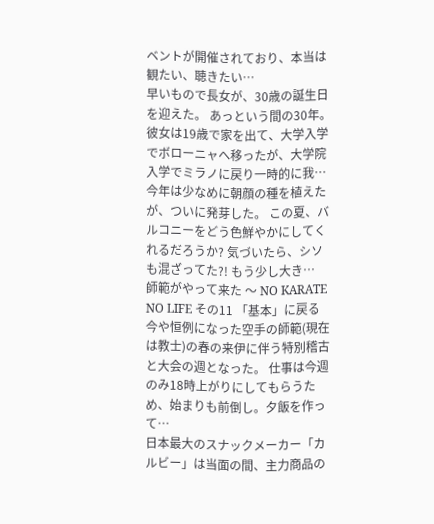ベントが開催されており、本当は観たい、聴きたい…
早いもので長女が、30歳の誕生日を迎えた。 あっという間の30年。 彼女は19歳で家を出て、大学入学でボローニャへ移ったが、大学院入学でミラノに戻り一時的に我…
今年は少なめに朝顔の種を植えたが、ついに発芽した。 この夏、バルコニーをどう色鮮やかにしてくれるだろうか? 気づいたら、シソも混ざってた?! もう少し大き…
師範がやって来た 〜 NO KARATE NO LIFE その11 「基本」に戻る
今や恒例になった空手の師範(現在は教士)の春の来伊に伴う特別稽古と大会の週となった。 仕事は今週のみ18時上がりにしてもらうため、始まりも前倒し。夕飯を作って…
日本最大のスナックメーカー「カルビー」は当面の間、主力商品の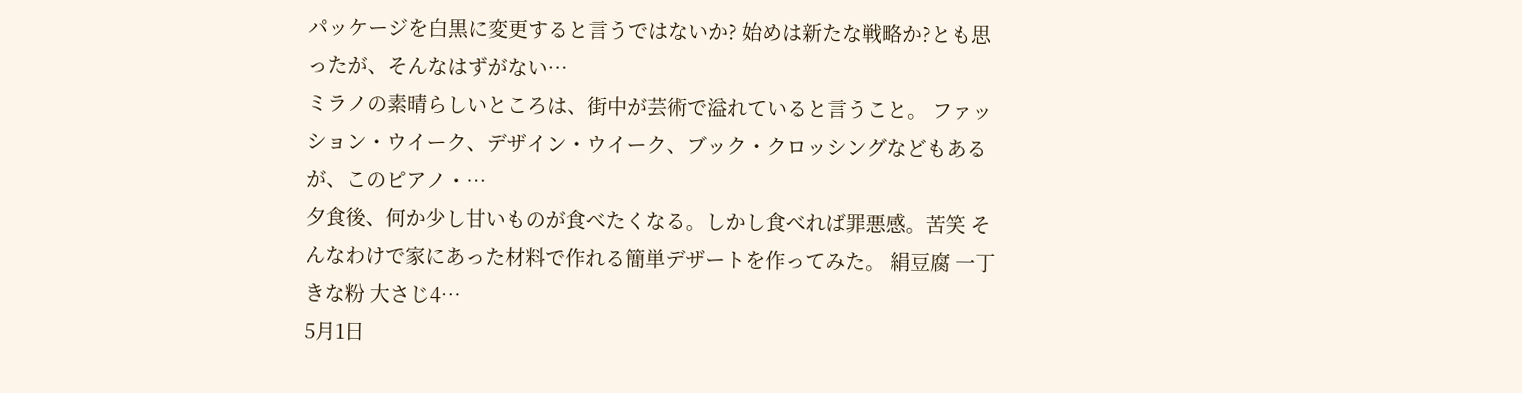パッケージを白黒に変更すると言うではないか? 始めは新たな戦略か?とも思ったが、そんなはずがない…
ミラノの素晴らしいところは、街中が芸術で溢れていると言うこと。 ファッション・ウイーク、デザイン・ウイーク、ブック・クロッシングなどもあるが、このピアノ・…
夕食後、何か少し甘いものが食べたくなる。しかし食べれば罪悪感。苦笑 そんなわけで家にあった材料で作れる簡単デザートを作ってみた。 絹豆腐 一丁きな粉 大さじ4…
5月1日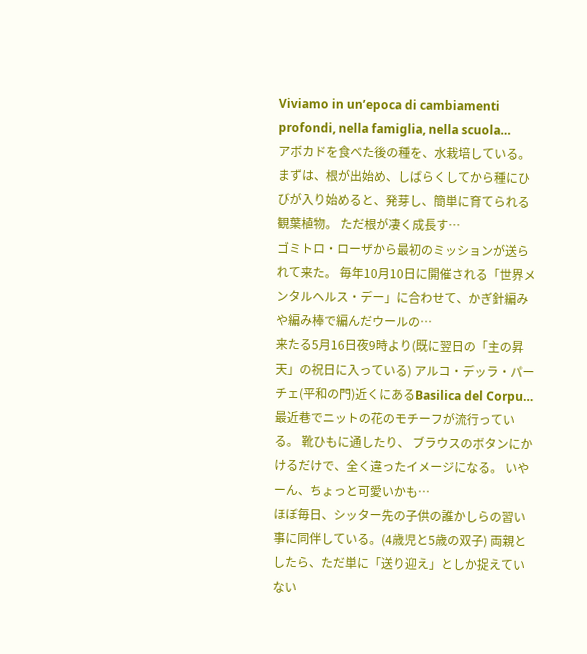Viviamo in un’epoca di cambiamenti profondi, nella famiglia, nella scuola…
アボカドを食べた後の種を、水栽培している。 まずは、根が出始め、しばらくしてから種にひびが入り始めると、発芽し、簡単に育てられる観葉植物。 ただ根が凄く成長す…
ゴミトロ・ローザから最初のミッションが送られて来た。 毎年10月10日に開催される「世界メンタルヘルス・デー」に合わせて、かぎ針編みや編み棒で編んだウールの…
来たる5月16日夜9時より(既に翌日の「主の昇天」の祝日に入っている) アルコ・デッラ・パーチェ(平和の門)近くにあるBasilica del Corpu…
最近巷でニットの花のモチーフが流行っている。 靴ひもに通したり、 ブラウスのボタンにかけるだけで、全く違ったイメージになる。 いやーん、ちょっと可愛いかも…
ほぼ毎日、シッター先の子供の誰かしらの習い事に同伴している。(4歳児と5歳の双子) 両親としたら、ただ単に「送り迎え」としか捉えていない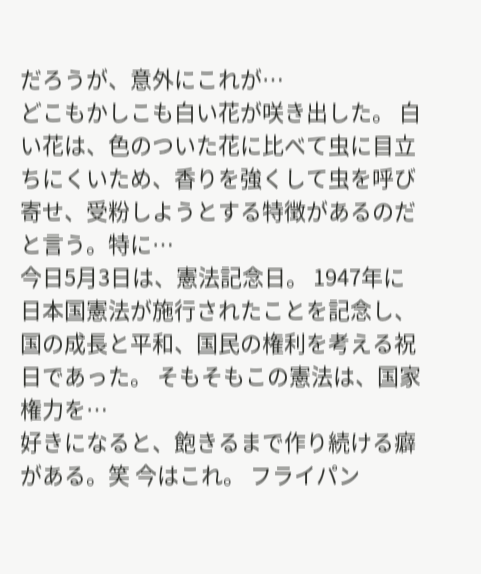だろうが、意外にこれが…
どこもかしこも白い花が咲き出した。 白い花は、色のついた花に比べて虫に目立ちにくいため、香りを強くして虫を呼び寄せ、受粉しようとする特徴があるのだと言う。特に…
今日5月3日は、憲法記念日。 1947年に日本国憲法が施行されたことを記念し、国の成長と平和、国民の権利を考える祝日であった。 そもそもこの憲法は、国家権力を…
好きになると、飽きるまで作り続ける癖がある。笑 今はこれ。 フライパン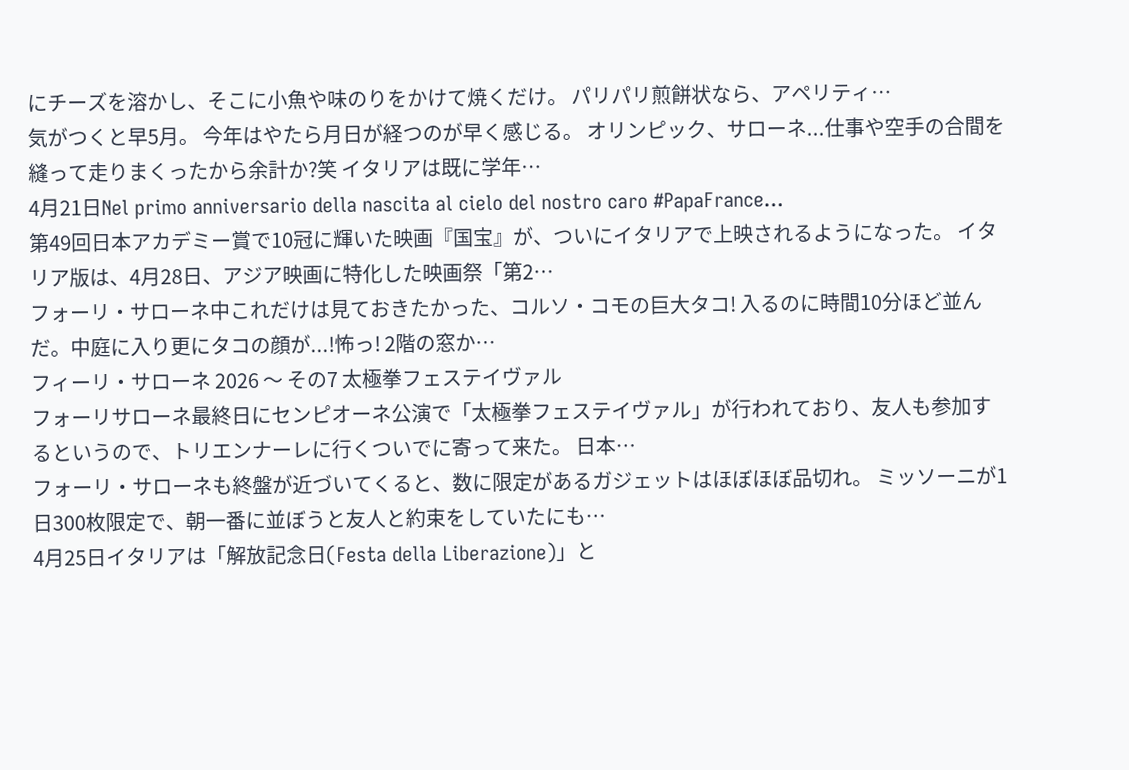にチーズを溶かし、そこに小魚や味のりをかけて焼くだけ。 パリパリ煎餅状なら、アペリティ…
気がつくと早5月。 今年はやたら月日が経つのが早く感じる。 オリンピック、サローネ...仕事や空手の合間を縫って走りまくったから余計か?笑 イタリアは既に学年…
4月21日Nel primo anniversario della nascita al cielo del nostro caro #PapaFrance…
第49回日本アカデミー賞で10冠に輝いた映画『国宝』が、ついにイタリアで上映されるようになった。 イタリア版は、4月28日、アジア映画に特化した映画祭「第2…
フォーリ・サローネ中これだけは見ておきたかった、コルソ・コモの巨大タコ! 入るのに時間10分ほど並んだ。中庭に入り更にタコの顔が...!怖っ! 2階の窓か…
フィーリ・サローネ 2026 〜 その7 太極拳フェステイヴァル
フォーリサローネ最終日にセンピオーネ公演で「太極拳フェステイヴァル」が行われており、友人も参加するというので、トリエンナーレに行くついでに寄って来た。 日本…
フォーリ・サローネも終盤が近づいてくると、数に限定があるガジェットはほぼほぼ品切れ。 ミッソーニが1日300枚限定で、朝一番に並ぼうと友人と約束をしていたにも…
4月25日イタリアは「解放記念日(Festa della Liberazione)」と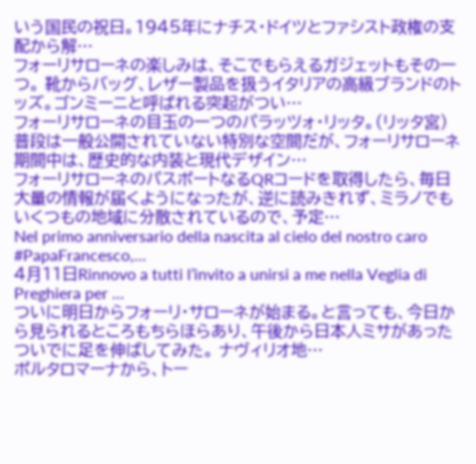いう国民の祝日。1945年にナチス・ドイツとファシスト政権の支配から解…
フォーリサローネの楽しみは、そこでもらえるガジェットもその一つ。 靴からバッグ、レザー製品を扱うイタリアの高級ブランドのトッズ。ゴンミーニと呼ばれる突起がつい…
フォーリサローネの目玉の一つのパラッツォ・リッタ。(リッタ宮) 普段は一般公開されていない特別な空間だが、フォーリサローネ期間中は、歴史的な内装と現代デザイン…
フォーリサローネのパスポートなるQRコードを取得したら、毎日大量の情報が届くようになったが、逆に読みきれず、ミラノでもいくつもの地域に分散されているので、予定…
Nel primo anniversario della nascita al cielo del nostro caro #PapaFrancesco,…
4月11日Rinnovo a tutti l’invito a unirsi a me nella Veglia di Preghiera per …
ついに明日からフォーリ・サローネが始まる。と言っても、今日から見られるところもちらほらあり、午後から日本人ミサがあったついでに足を伸ばしてみた。 ナヴィリオ地…
ポルタロマーナから、トー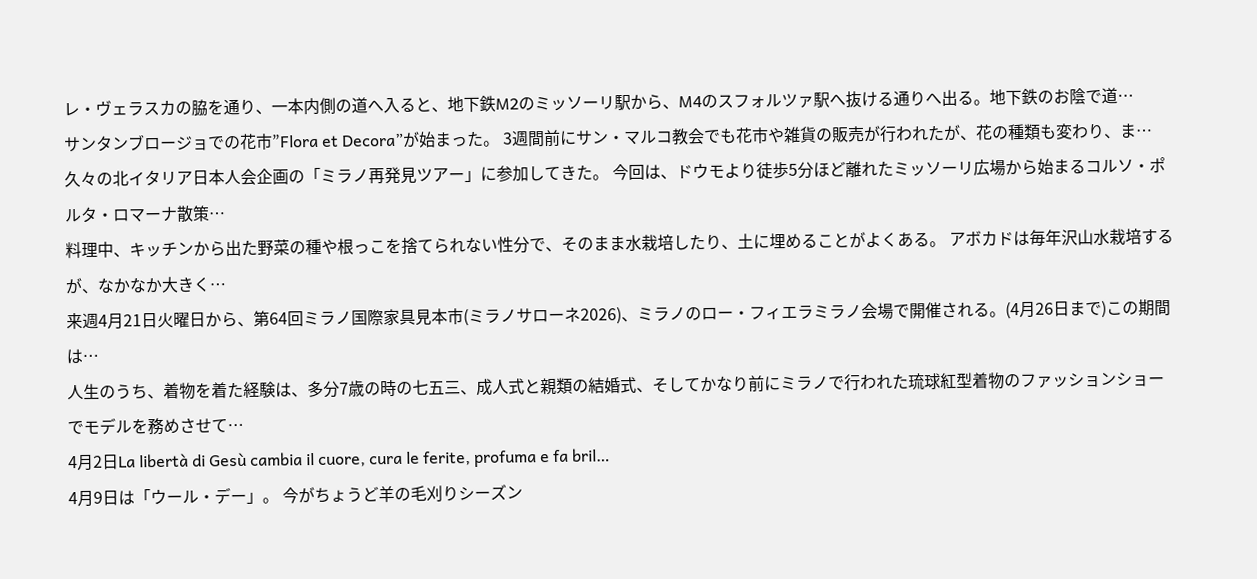レ・ヴェラスカの脇を通り、一本内側の道へ入ると、地下鉄M2のミッソーリ駅から、M4のスフォルツァ駅へ抜ける通りへ出る。地下鉄のお陰で道…
サンタンブロージョでの花市”Flora et Decora”が始まった。 3週間前にサン・マルコ教会でも花市や雑貨の販売が行われたが、花の種類も変わり、ま…
久々の北イタリア日本人会企画の「ミラノ再発見ツアー」に参加してきた。 今回は、ドウモより徒歩5分ほど離れたミッソーリ広場から始まるコルソ・ポルタ・ロマーナ散策…
料理中、キッチンから出た野菜の種や根っこを捨てられない性分で、そのまま水栽培したり、土に埋めることがよくある。 アボカドは毎年沢山水栽培するが、なかなか大きく…
来週4月21日火曜日から、第64回ミラノ国際家具見本市(ミラノサローネ2026)、ミラノのロー・フィエラミラノ会場で開催される。(4月26日まで)この期間は…
人生のうち、着物を着た経験は、多分7歳の時の七五三、成人式と親類の結婚式、そしてかなり前にミラノで行われた琉球紅型着物のファッションショーでモデルを務めさせて…
4月2日La libertà di Gesù cambia il cuore, cura le ferite, profuma e fa bril…
4月9日は「ウール・デー」。 今がちょうど羊の毛刈りシーズン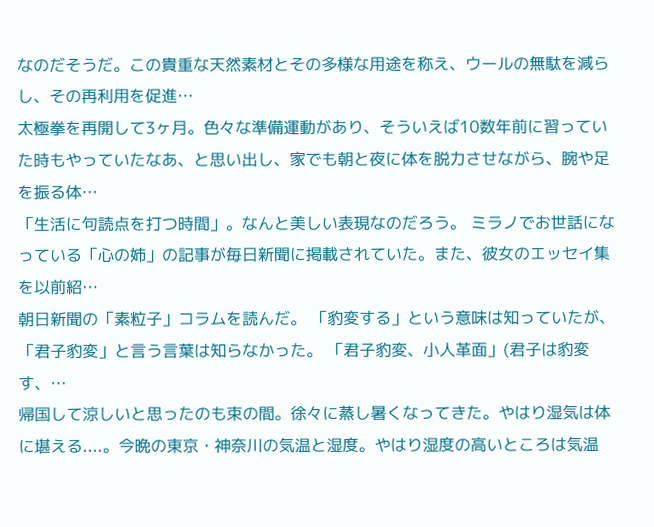なのだそうだ。この貴重な天然素材とその多様な用途を称え、ウールの無駄を減らし、その再利用を促進…
太極拳を再開して3ヶ月。色々な準備運動があり、そういえば10数年前に習っていた時もやっていたなあ、と思い出し、家でも朝と夜に体を脱力させながら、腕や足を振る体…
「生活に句読点を打つ時間」。なんと美しい表現なのだろう。 ミラノでお世話になっている「心の姉」の記事が毎日新聞に掲載されていた。また、彼女のエッセイ集を以前紹…
朝日新聞の「素粒子」コラムを読んだ。 「豹変する」という意味は知っていたが、「君子豹変」と言う言葉は知らなかった。 「君子豹変、小人革面」(君子は豹変す、…
帰国して涼しいと思ったのも束の間。徐々に蒸し暑くなってきた。やはり湿気は体に堪える....。今晩の東京・神奈川の気温と湿度。やはり湿度の高いところは気温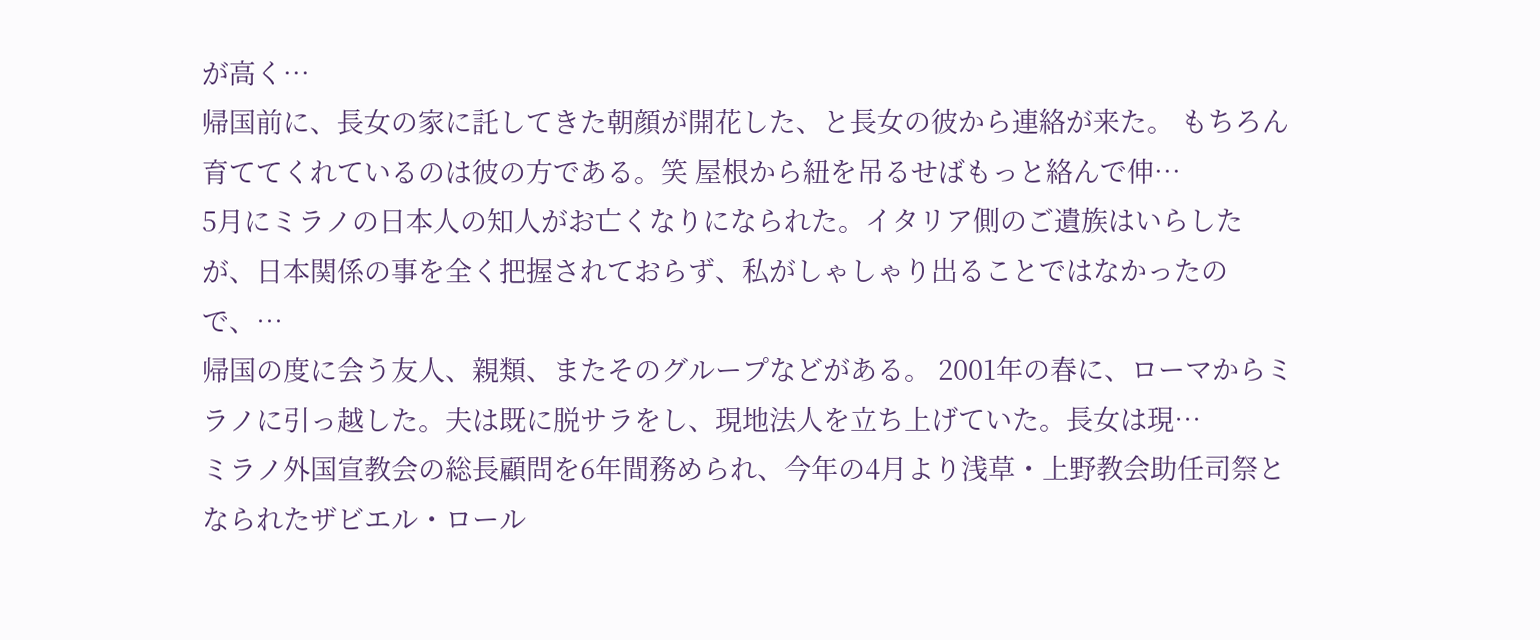が高く…
帰国前に、長女の家に託してきた朝顔が開花した、と長女の彼から連絡が来た。 もちろん育ててくれているのは彼の方である。笑 屋根から紐を吊るせばもっと絡んで伸…
5月にミラノの日本人の知人がお亡くなりになられた。イタリア側のご遺族はいらしたが、日本関係の事を全く把握されておらず、私がしゃしゃり出ることではなかったので、…
帰国の度に会う友人、親類、またそのグループなどがある。 2001年の春に、ローマからミラノに引っ越した。夫は既に脱サラをし、現地法人を立ち上げていた。長女は現…
ミラノ外国宣教会の総長顧問を6年間務められ、今年の4月より浅草・上野教会助任司祭となられたザビエル・ロール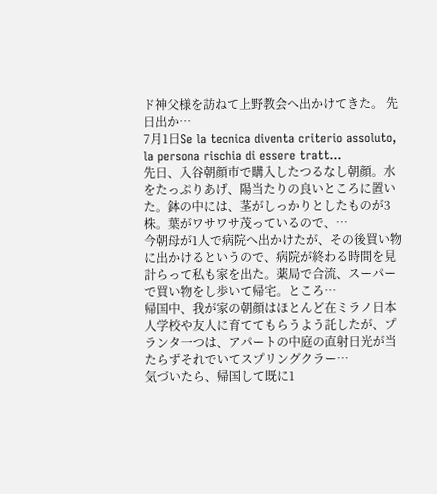ド神父様を訪ねて上野教会へ出かけてきた。 先日出か…
7月1日Se la tecnica diventa criterio assoluto, la persona rischia di essere tratt…
先日、入谷朝顔市で購入したつるなし朝顔。水をたっぷりあげ、陽当たりの良いところに置いた。鉢の中には、茎がしっかりとしたものが3株。葉がワサワサ茂っているので、…
今朝母が1人で病院へ出かけたが、その後買い物に出かけるというので、病院が終わる時間を見計らって私も家を出た。薬局で合流、スーパーで買い物をし歩いて帰宅。ところ…
帰国中、我が家の朝顔はほとんど在ミラノ日本人学校や友人に育ててもらうよう託したが、プランタ一つは、アパートの中庭の直射日光が当たらずそれでいてスプリングクラー…
気づいたら、帰国して既に1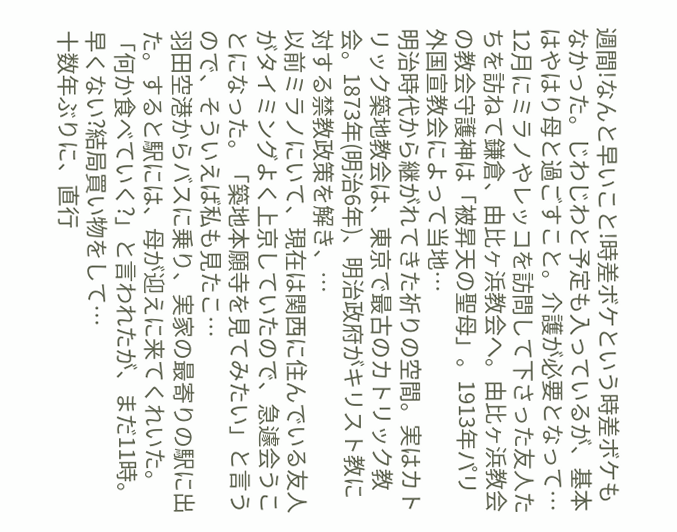週間!なんと早いこと!時差ボケという時差ボケもなかった。じわじわと予定も入っているが、基本はやはり母と過ごすこと。介護が必要となって…
12月にミラノやレッコを訪問して下さった友人たちを訪ねて鎌倉、由比ヶ浜教会へ。由比ヶ浜教会の教会守護神は「被昇天の聖母」。1913年パリ外国宣教会によって当地…
明治時代から継がれてきた祈りの空間。実はカトリック築地教会は、東京で最古のカトリック教会。1873年(明治6年)、明治政府がキリスト教に対する禁教政策を解き、…
以前ミラノにいて、現在は関西に住んでいる友人がタイミングよく上京していたので、急遽会うことになった。「築地本願寺を見てみたい」と言うので、そういえば私も見たこ…
羽田空港からバスに乗り、実家の最寄りの駅に出た。すると駅には、母が迎えに来てくれいた。「何か食べていく?」と言われたが、まだ11時。早くない?結局買い物をして…
十数年ぶりに、直行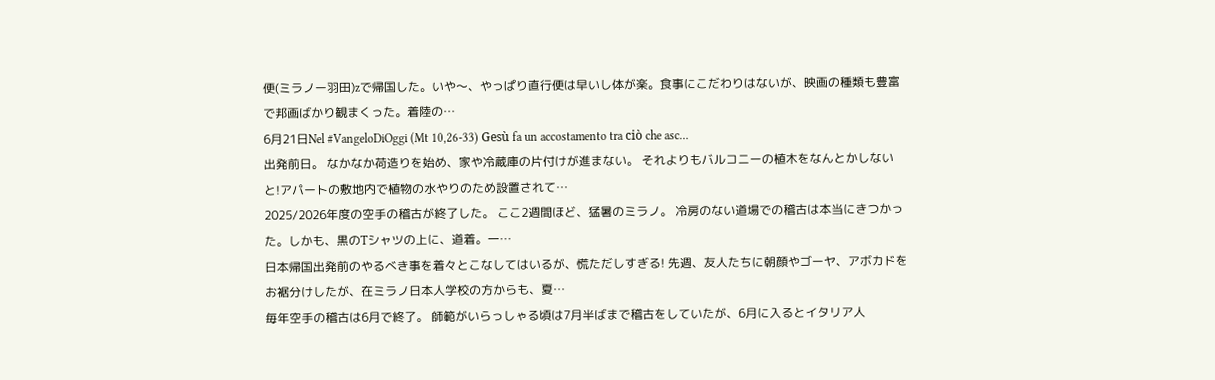便(ミラノー羽田)zで帰国した。いや〜、やっぱり直行便は早いし体が楽。食事にこだわりはないが、映画の種類も豊富で邦画ばかり観まくった。着陸の…
6月21日Nel #VangeloDiOggi (Mt 10,26-33) Gesù fa un accostamento tra ciò che asc…
出発前日。 なかなか荷造りを始め、家や冷蔵庫の片付けが進まない。 それよりもバルコニーの植木をなんとかしないと!アパートの敷地内で植物の水やりのため設置されて…
2025/2026年度の空手の稽古が終了した。 ここ2週間ほど、猛暑のミラノ。 冷房のない道場での稽古は本当にきつかった。しかも、黒のTシャツの上に、道着。一…
日本帰国出発前のやるべき事を着々とこなしてはいるが、慌ただしすぎる! 先週、友人たちに朝顔やゴーヤ、アボカドをお裾分けしたが、在ミラノ日本人学校の方からも、夏…
毎年空手の稽古は6月で終了。 師範がいらっしゃる頃は7月半ばまで稽古をしていたが、6月に入るとイタリア人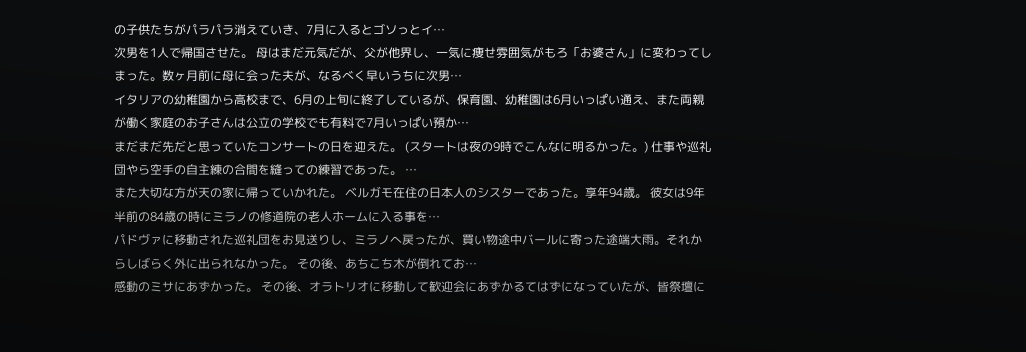の子供たちがパラパラ消えていき、7月に入るとゴソっとイ…
次男を1人で帰国させた。 母はまだ元気だが、父が他界し、一気に痩せ雰囲気がもろ「お婆さん」に変わってしまった。数ヶ月前に母に会った夫が、なるべく早いうちに次男…
イタリアの幼稚園から高校まで、6月の上旬に終了しているが、保育園、幼稚園は6月いっぱい通え、また両親が働く家庭のお子さんは公立の学校でも有料で7月いっぱい預か…
まだまだ先だと思っていたコンサートの日を迎えた。 (スタートは夜の9時でこんなに明るかった。) 仕事や巡礼団やら空手の自主練の合間を縫っての練習であった。 …
また大切な方が天の家に帰っていかれた。 ベルガモ在住の日本人のシスターであった。享年94歳。 彼女は9年半前の84歳の時にミラノの修道院の老人ホームに入る事を…
パドヴァに移動された巡礼団をお見送りし、ミラノへ戻ったが、買い物途中バールに寄った途端大雨。それからしばらく外に出られなかった。 その後、あちこち木が倒れてお…
感動のミサにあずかった。 その後、オラトリオに移動して歓迎会にあずかるてはずになっていたが、皆祭壇に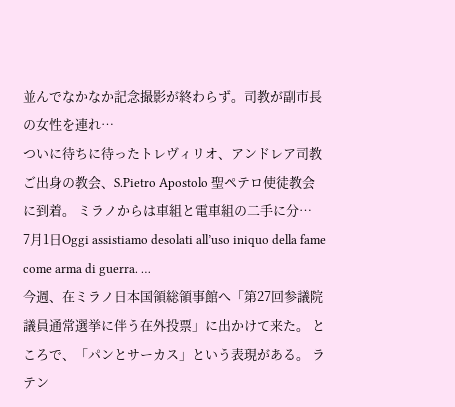並んでなかなか記念撮影が終わらず。司教が副市長の女性を連れ…
ついに待ちに待ったトレヴィリオ、アンドレア司教ご出身の教会、S.Pietro Apostolo 聖ペテロ使徒教会に到着。 ミラノからは車組と電車組の二手に分…
7月1日Oggi assistiamo desolati all’uso iniquo della fame come arma di guerra. …
今週、在ミラノ日本国領総領事館へ「第27回参議院議員通常選挙に伴う在外投票」に出かけて来た。 ところで、「パンとサーカス」という表現がある。 ラテン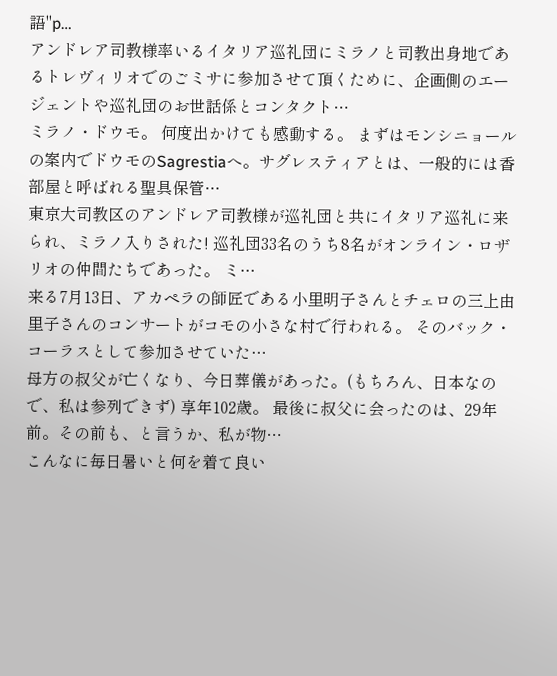語"p…
アンドレア司教様率いるイタリア巡礼団にミラノと司教出身地であるトレヴィリオでのごミサに参加させて頂くために、企画側のエージェントや巡礼団のお世話係とコンタクト…
ミラノ・ドウモ。 何度出かけても感動する。 まずはモンシニョールの案内でドウモのSagrestiaへ。サグレスティアとは、一般的には香部屋と呼ばれる聖具保管…
東京大司教区のアンドレア司教様が巡礼団と共にイタリア巡礼に来られ、ミラノ入りされた! 巡礼団33名のうち8名がオンライン・ロザリオの仲間たちであった。 ミ…
来る7月13日、アカペラの師匠である小里明子さんとチェロの三上由里子さんのコンサートがコモの小さな村で行われる。 そのバック・コーラスとして参加させていた…
母方の叔父が亡くなり、今日葬儀があった。(もちろん、日本なので、私は参列できず) 享年102歳。 最後に叔父に会ったのは、29年前。その前も、と言うか、私が物…
こんなに毎日暑いと何を着て良い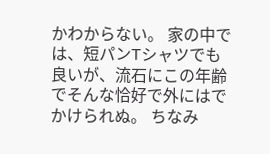かわからない。 家の中では、短パンTシャツでも良いが、流石にこの年齢でそんな恰好で外にはでかけられぬ。 ちなみ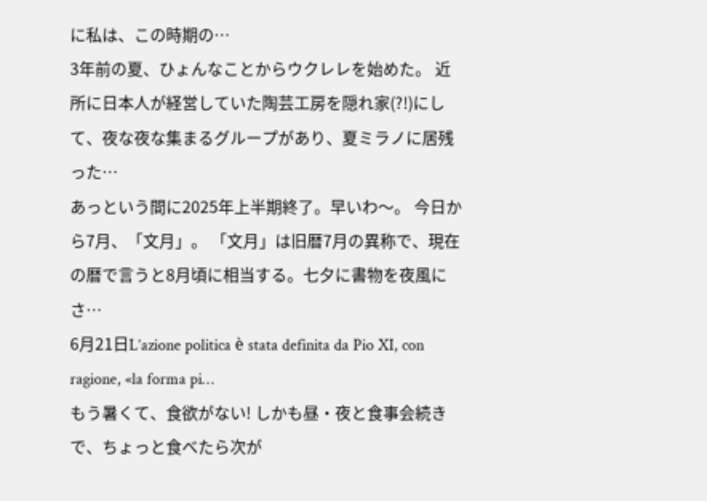に私は、この時期の…
3年前の夏、ひょんなことからウクレレを始めた。 近所に日本人が経営していた陶芸工房を隠れ家(?!)にして、夜な夜な集まるグループがあり、夏ミラノに居残った…
あっという間に2025年上半期終了。早いわ〜。 今日から7月、「文月」。 「文月」は旧暦7月の異称で、現在の暦で言うと8月頃に相当する。七夕に書物を夜風にさ…
6月21日L’azione politica è stata definita da Pio XI, con ragione, «la forma pi…
もう暑くて、食欲がない! しかも昼・夜と食事会続きで、ちょっと食べたら次が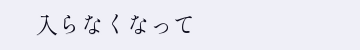入らなくなって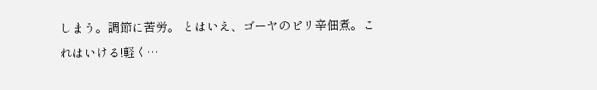しまう。調節に苦労。 とはいえ、ゴーヤのピリ辛佃煮。これはいける!軽く…